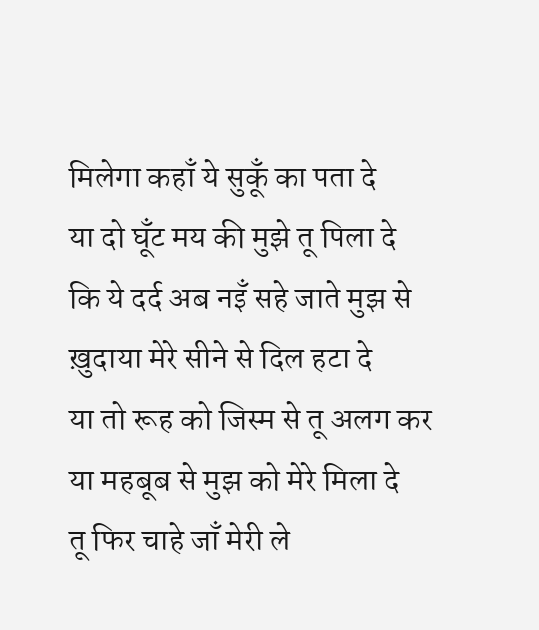मिलेगा कहाँ ये सुकूँ का पता दे
या दो घूँट मय की मुझे तू पिला दे
कि ये दर्द अब नइँ सहे जाते मुझ से
ख़ुदाया मेरे सीने से दिल हटा दे
या तो रूह को जिस्म से तू अलग कर
या महबूब से मुझ को मेरे मिला दे
तू फिर चाहे जाँ मेरी ले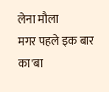लेना मौला
मगर पहले इक बार का'बा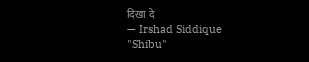दिखा दे
— Irshad Siddique "Shibu"